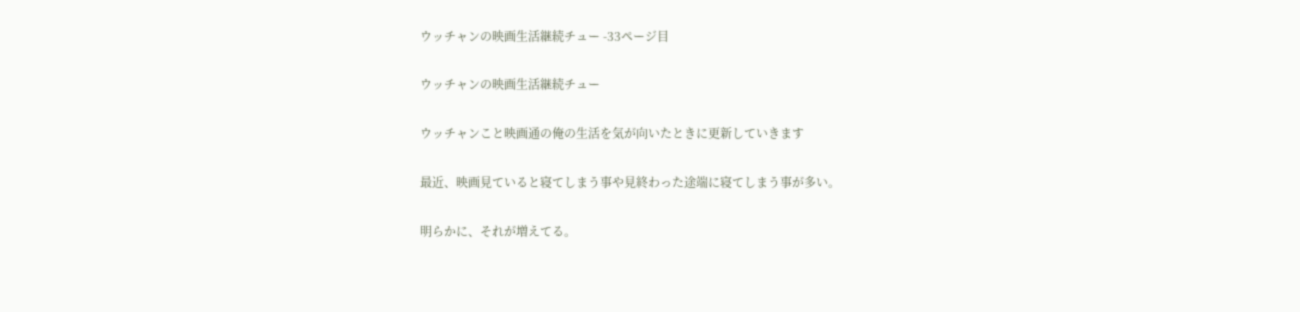ウッチャンの映画生活継続チュー -33ページ目

ウッチャンの映画生活継続チュー

ウッチャンこと映画通の俺の生活を気が向いたときに更新していきます

最近、映画見ていると寝てしまう事や見終わった途端に寝てしまう事が多い。

明らかに、それが増えてる。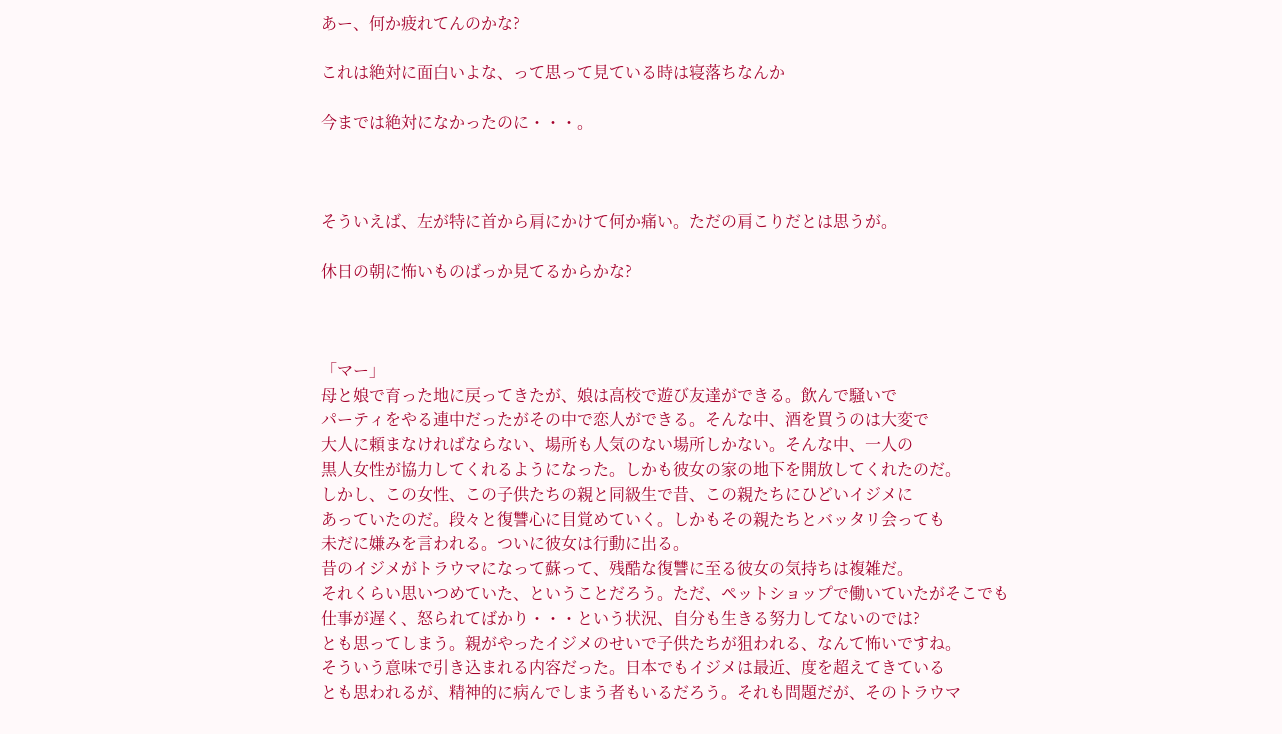あー、何か疲れてんのかな?

これは絶対に面白いよな、って思って見ている時は寝落ちなんか

今までは絶対になかったのに・・・。



そういえば、左が特に首から肩にかけて何か痛い。ただの肩こりだとは思うが。

休日の朝に怖いものばっか見てるからかな?



「マー」
母と娘で育った地に戻ってきたが、娘は高校で遊び友達ができる。飲んで騒いで
パーティをやる連中だったがその中で恋人ができる。そんな中、酒を買うのは大変で
大人に頼まなければならない、場所も人気のない場所しかない。そんな中、一人の
黒人女性が協力してくれるようになった。しかも彼女の家の地下を開放してくれたのだ。
しかし、この女性、この子供たちの親と同級生で昔、この親たちにひどいイジメに
あっていたのだ。段々と復讐心に目覚めていく。しかもその親たちとバッタリ会っても
未だに嫌みを言われる。ついに彼女は行動に出る。
昔のイジメがトラウマになって蘇って、残酷な復讐に至る彼女の気持ちは複雑だ。
それくらい思いつめていた、ということだろう。ただ、ペットショップで働いていたがそこでも
仕事が遅く、怒られてばかり・・・という状況、自分も生きる努力してないのでは?
とも思ってしまう。親がやったイジメのせいで子供たちが狙われる、なんて怖いですね。
そういう意味で引き込まれる内容だった。日本でもイジメは最近、度を超えてきている
とも思われるが、精神的に病んでしまう者もいるだろう。それも問題だが、そのトラウマ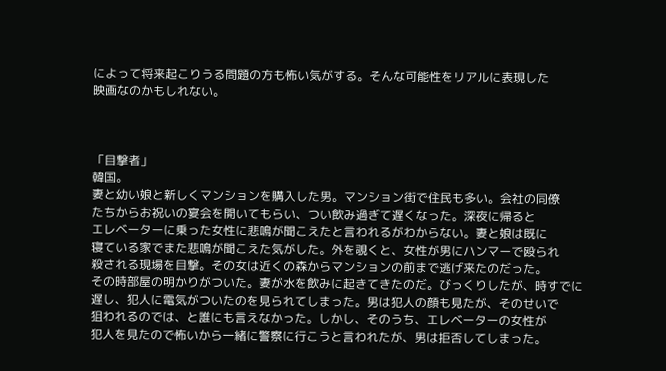によって将来起こりうる問題の方も怖い気がする。そんな可能性をリアルに表現した
映画なのかもしれない。



「目撃者」
韓国。
妻と幼い娘と新しくマンションを購入した男。マンション街で住民も多い。会社の同僚
たちからお祝いの宴会を開いてもらい、つい飲み過ぎて遅くなった。深夜に帰ると
エレベーターに乗った女性に悲鳴が聞こえたと言われるがわからない。妻と娘は既に
寝ている家でまた悲鳴が聞こえた気がした。外を覗くと、女性が男にハンマーで殴られ
殺される現場を目撃。その女は近くの森からマンションの前まで逃げ来たのだった。
その時部屋の明かりがついた。妻が水を飲みに起きてきたのだ。びっくりしたが、時すでに
遅し、犯人に電気がついたのを見られてしまった。男は犯人の顔も見たが、そのせいで
狙われるのでは、と誰にも言えなかった。しかし、そのうち、エレベーターの女性が
犯人を見たので怖いから一緒に警察に行こうと言われたが、男は拒否してしまった。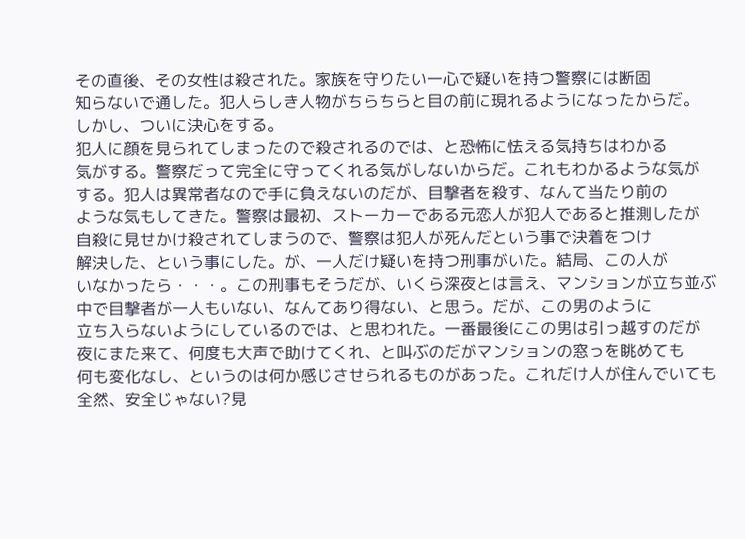その直後、その女性は殺された。家族を守りたい一心で疑いを持つ警察には断固
知らないで通した。犯人らしき人物がちらちらと目の前に現れるようになったからだ。
しかし、ついに決心をする。
犯人に顔を見られてしまったので殺されるのでは、と恐怖に怯える気持ちはわかる
気がする。警察だって完全に守ってくれる気がしないからだ。これもわかるような気が
する。犯人は異常者なので手に負えないのだが、目撃者を殺す、なんて当たり前の
ような気もしてきた。警察は最初、ストーカーである元恋人が犯人であると推測したが
自殺に見せかけ殺されてしまうので、警察は犯人が死んだという事で決着をつけ
解決した、という事にした。が、一人だけ疑いを持つ刑事がいた。結局、この人が
いなかったら・・・。この刑事もそうだが、いくら深夜とは言え、マンションが立ち並ぶ
中で目撃者が一人もいない、なんてあり得ない、と思う。だが、この男のように
立ち入らないようにしているのでは、と思われた。一番最後にこの男は引っ越すのだが
夜にまた来て、何度も大声で助けてくれ、と叫ぶのだがマンションの窓っを眺めても
何も変化なし、というのは何か感じさせられるものがあった。これだけ人が住んでいても
全然、安全じゃない?見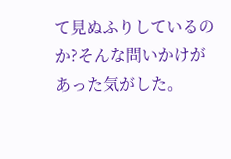て見ぬふりしているのか?そんな問いかけがあった気がした。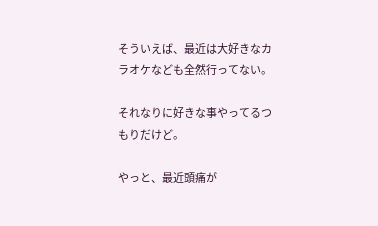そういえば、最近は大好きなカラオケなども全然行ってない。

それなりに好きな事やってるつもりだけど。

やっと、最近頭痛が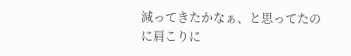減ってきたかなぁ、と思ってたのに肩こりに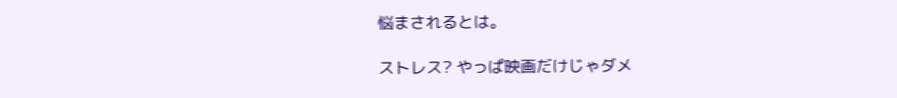悩まされるとは。

ストレス? やっぱ映画だけじゃダメ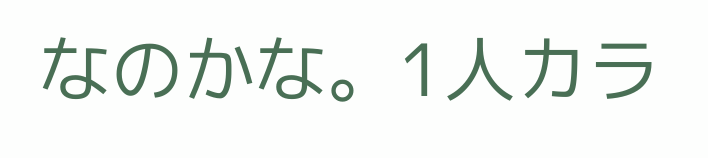なのかな。1人カラ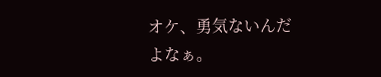オケ、勇気ないんだよなぁ。